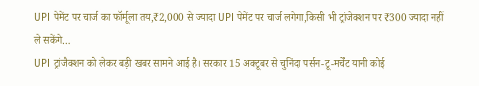UPI पेमेंट पर चार्ज का फॉर्मूला तय,₹2,000 से ज्यादा UPI पेमेंट पर चार्ज लगेगा,किसी भी ट्रांजेक्शन पर ₹300 ज्यादा नहीं ले सकेंगे…
UPI ट्रांजैक्शन को लेकर बड़ी खबर सामने आई है। सरकार 15 अक्टूबर से चुनिंदा पर्सन-टू-मर्चेंट यानी कोई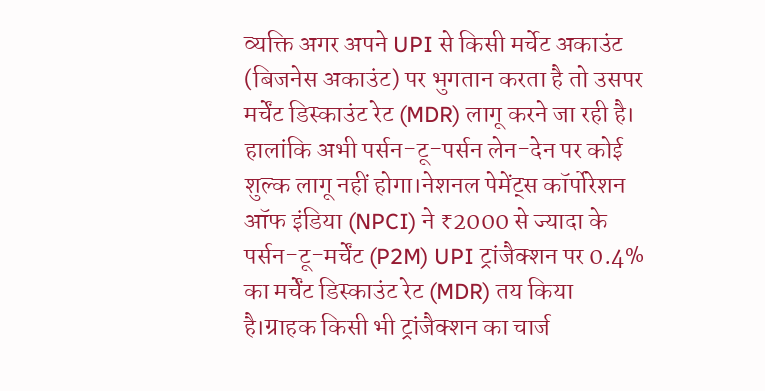व्यक्ति अगर अपने UPI से किसी मर्चेट अकाउंट (बिजनेस अकाउंट) पर भुगतान करता है तो उसपर मर्चेंट डिस्काउंट रेट (MDR) लागू करने जा रही है। हालांकि अभी पर्सन-टू-पर्सन लेन-देन पर कोई शुल्क लागू नहीं होगा।नेशनल पेमेंट्स कॉर्पोरेशन ऑफ इंडिया (NPCI) ने ₹2000 से ज्यादा के पर्सन-टू-मर्चेंट (P2M) UPI ट्रांजैक्शन पर 0.4% का मर्चेंट डिस्काउंट रेट (MDR) तय किया है।ग्राहक किसी भी ट्रांजैक्शन का चार्ज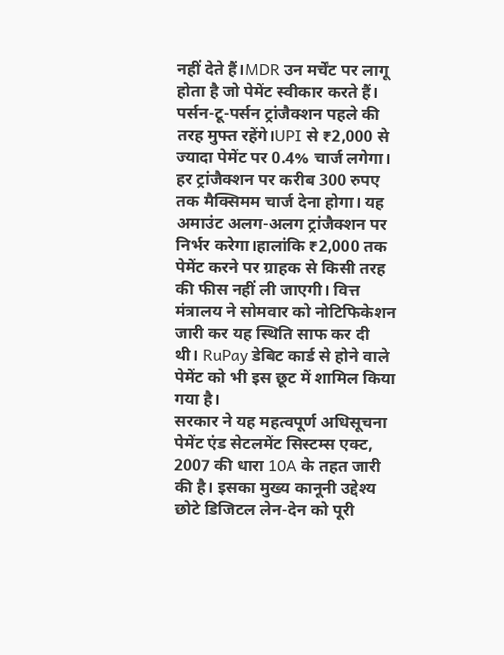नहीं देते हैं।MDR उन मर्चेंट पर लागू होता है जो पेमेंट स्वीकार करते हैं। पर्सन-टू-पर्सन ट्रांजैक्शन पहले की तरह मुफ्त रहेंगे।UPI से ₹2,000 से ज्यादा पेमेंट पर 0.4% चार्ज लगेगा। हर ट्रांजैक्शन पर करीब 300 रुपए तक मैक्सिमम चार्ज देना होगा। यह अमाउंट अलग-अलग ट्रांजैक्शन पर निर्भर करेगा।हालांकि ₹2,000 तक पेमेंट करने पर ग्राहक से किसी तरह की फीस नहीं ली जाएगी। वित्त मंत्रालय ने सोमवार को नोटिफिकेशन जारी कर यह स्थिति साफ कर दी थी। RuPay डेबिट कार्ड से होने वाले पेमेंट को भी इस छूट में शामिल किया गया है।
सरकार ने यह महत्वपूर्ण अधिसूचना पेमेंट एंड सेटलमेंट सिस्टम्स एक्ट, 2007 की धारा 10A के तहत जारी की है। इसका मुख्य कानूनी उद्देश्य छोटे डिजिटल लेन-देन को पूरी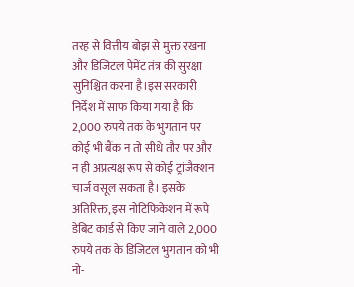तरह से वित्तीय बोझ से मुक्त रखना और डिजिटल पेमेंट तंत्र की सुरक्षा सुनिश्चित करना है।इस सरकारी निर्देश में साफ किया गया है कि 2,000 रुपये तक के भुगतान पर कोई भी बैंक न तो सीधे तौर पर और न ही अप्रत्यक्ष रूप से कोई ट्रांजैक्शन चार्ज वसूल सकता है। इसके अतिरिक्त, इस नोटिफिकेशन में रूपे डेबिट कार्ड से किए जाने वाले 2,000 रुपये तक के डिजिटल भुगतान को भी नो-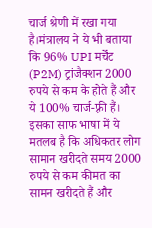चार्ज श्रेणी में रखा गया है।मंत्रालय ने ये भी बताया कि 96% UPI मर्चेंट (P2M) ट्रांजैक्शन 2000 रुपये से कम के होते हैं और ये 100% चार्ज-फ़्री हैं। इसका साफ भाषा में ये मतलब है कि अधिकतर लोग सामान खरीदते समय 2000 रुपये से कम कीमत का सामन खरीदते हैं और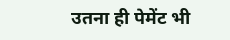उतना ही पेमेंट भी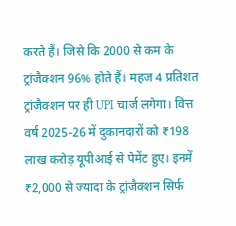करते हैं। जिसे कि 2000 से कम के ट्रांजैक्शन 96% होते हैं। महज 4 प्रतिशत ट्रांजैक्शन पर ही UPI चार्ज लगेगा। वित्त वर्ष 2025-26 में दुकानदारों को ₹198 लाख करोड़ यूपीआई से पेमेंट हुए। इनमें ₹2,000 से ज्यादा के ट्रांजैक्शन सिर्फ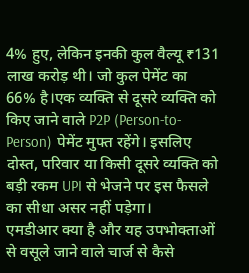4% हुए, लेकिन इनकी कुल वैल्यू ₹131 लाख करोड़ थी। जो कुल पेमेंट का 66% है।एक व्यक्ति से दूसरे व्यक्ति को किए जाने वाले P2P (Person-to-Person) पेमेंट मुफ्त रहेंगे। इसलिए दोस्त, परिवार या किसी दूसरे व्यक्ति को बड़ी रकम UPI से भेजने पर इस फैसले का सीधा असर नहीं पड़ेगा।
एमडीआर क्या है और यह उपभोक्ताओं से वसूले जाने वाले चार्ज से कैसे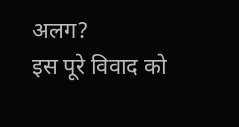अलग?
इस पूरे विवाद को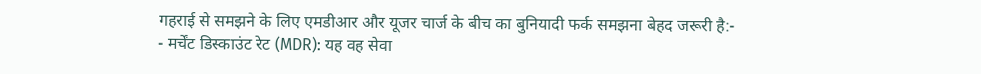गहराई से समझने के लिए एमडीआर और यूजर चार्ज के बीच का बुनियादी फर्क समझना बेहद जरूरी है:-
- मर्चेंट डिस्काउंट रेट (MDR): यह वह सेवा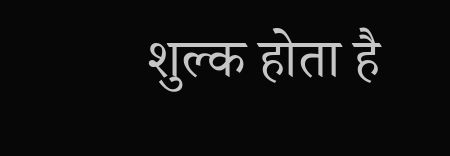शुल्क होता है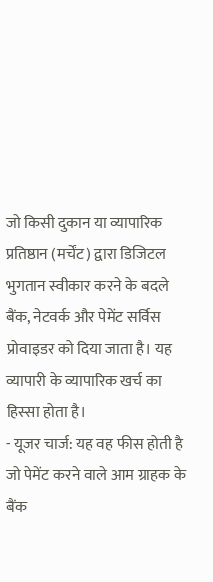जो किसी दुकान या व्यापारिक प्रतिष्ठान (मर्चेंट) द्वारा डिजिटल भुगतान स्वीकार करने के बदले बैंक, नेटवर्क और पेमेंट सर्विस प्रोवाइडर को दिया जाता है। यह व्यापारी के व्यापारिक खर्च का हिस्सा होता है।
- यूजर चार्ज: यह वह फीस होती है जो पेमेंट करने वाले आम ग्राहक के बैंक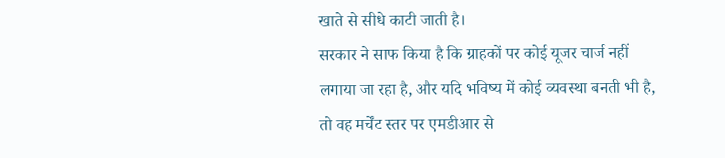खाते से सीधे काटी जाती है।
सरकार ने साफ किया है कि ग्राहकों पर कोई यूजर चार्ज नहीं लगाया जा रहा है, और यदि भविष्य में कोई व्यवस्था बनती भी है, तो वह मर्चेंट स्तर पर एमडीआर से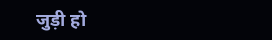जुड़ी हो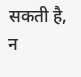सकती है, न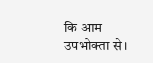कि आम उपभोक्ता से।